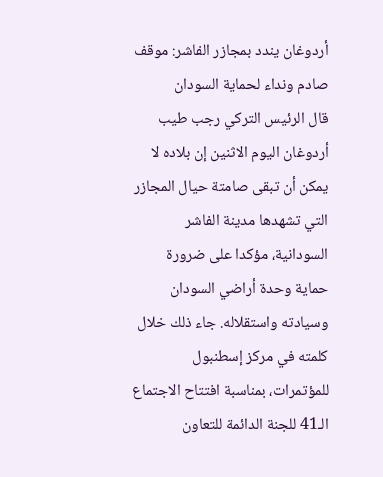أردوغان يندد بمجازر الفاشر: موقف صادم ونداء لحماية السودان
قال الرئيس التركي رجب طيب أردوغان اليوم الاثنين إن بلاده لا يمكن أن تبقى صامتة حيال المجازر التي تشهدها مدينة الفاشر السودانية، مؤكدا على ضرورة حماية وحدة أراضي السودان وسيادته واستقلاله. جاء ذلك خلال كلمته في مركز إسطنبول للمؤتمرات، بمناسبة افتتاح الاجتماع الـ41 للجنة الدائمة للتعاون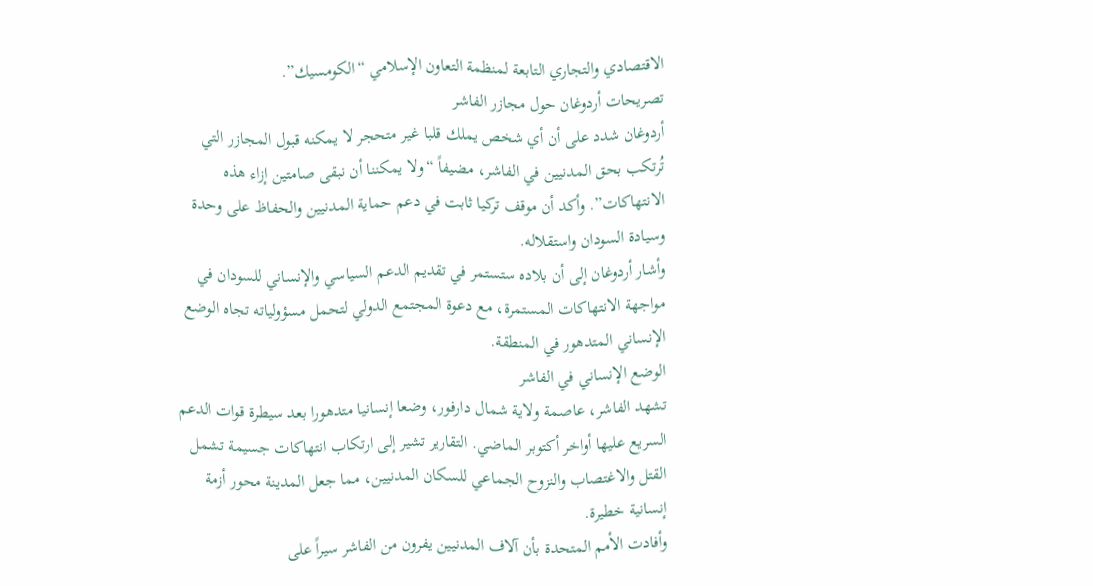الاقتصادي والتجاري التابعة لمنظمة التعاون الإسلامي “الكومسيك”.
تصريحات أردوغان حول مجازر الفاشر
أردوغان شدد على أن أي شخص يملك قلبا غير متحجر لا يمكنه قبول المجازر التي تُرتكب بحق المدنيين في الفاشر، مضيفاً “ولا يمكننا أن نبقى صامتين إزاء هذه الانتهاكات”. وأكد أن موقف تركيا ثابت في دعم حماية المدنيين والحفاظ على وحدة وسيادة السودان واستقلاله.
وأشار أردوغان إلى أن بلاده ستستمر في تقديم الدعم السياسي والإنساني للسودان في مواجهة الانتهاكات المستمرة، مع دعوة المجتمع الدولي لتحمل مسؤولياته تجاه الوضع الإنساني المتدهور في المنطقة.
الوضع الإنساني في الفاشر
تشهد الفاشر، عاصمة ولاية شمال دارفور، وضعا إنسانيا متدهورا بعد سيطرة قوات الدعم السريع عليها أواخر أكتوبر الماضي. التقارير تشير إلى ارتكاب انتهاكات جسيمة تشمل القتل والاغتصاب والنزوح الجماعي للسكان المدنيين، مما جعل المدينة محور أزمة إنسانية خطيرة.
وأفادت الأمم المتحدة بأن آلاف المدنيين يفرون من الفاشر سيراً على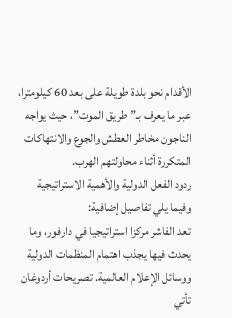الأقدام نحو بلدة طويلة على بعد 60 كيلومترا، عبر ما يعرف بـ”طريق الموت”، حيث يواجه الناجون مخاطر العطش والجوع والانتهاكات المتكررة أثناء محاولتهم الهرب.
ردود الفعل الدولية والأهمية الاستراتيجية
وفيما يلي تفاصيل إضافية:
تعد الفاشر مركزا استراتيجيا في دارفور، وما يحدث فيها يجذب اهتمام المنظمات الدولية ووسائل الإعلام العالمية. تصريحات أردوغان تأتي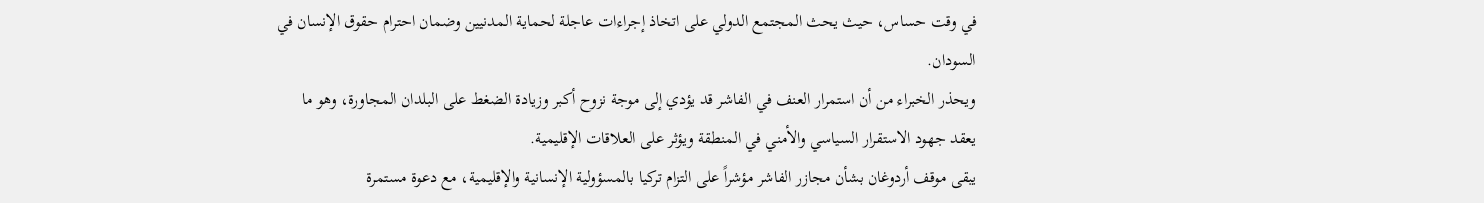في وقت حساس، حيث يحث المجتمع الدولي على اتخاذ إجراءات عاجلة لحماية المدنيين وضمان احترام حقوق الإنسان في السودان.
ويحذر الخبراء من أن استمرار العنف في الفاشر قد يؤدي إلى موجة نزوح أكبر وزيادة الضغط على البلدان المجاورة، وهو ما يعقد جهود الاستقرار السياسي والأمني في المنطقة ويؤثر على العلاقات الإقليمية.
يبقى موقف أردوغان بشأن مجازر الفاشر مؤشراً على التزام تركيا بالمسؤولية الإنسانية والإقليمية، مع دعوة مستمرة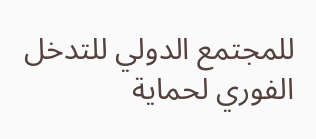للمجتمع الدولي للتدخل الفوري لحماية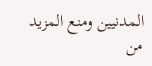المدنيين ومنع المزيد من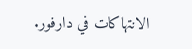الانتهاكات في دارفور.